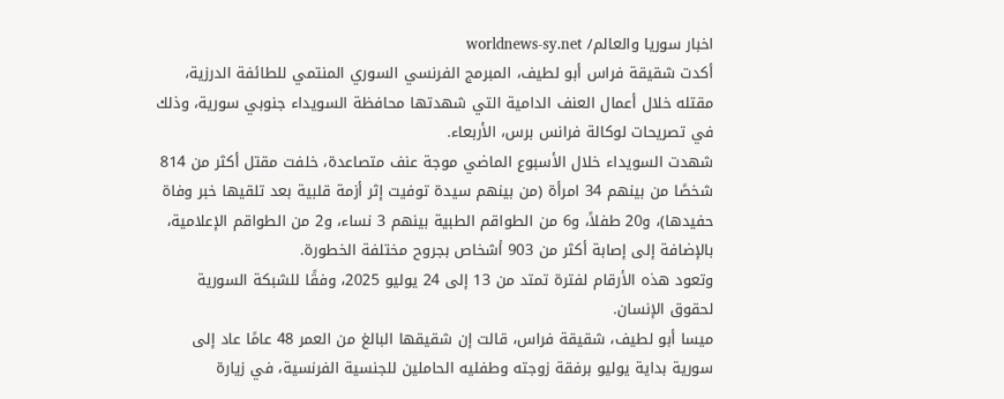اخبار سوريا والعالم/ worldnews-sy.net
أكدت شقيقة فراس أبو لطيف، المبرمج الفرنسي السوري المنتمي للطائفة الدرزية، مقتله خلال أعمال العنف الدامية التي شهدتها محافظة السويداء جنوبي سورية، وذلك في تصريحات لوكالة فرانس برس، الأربعاء.
شهدت السويداء خلال الأسبوع الماضي موجة عنف متصاعدة، خلفت مقتل أكثر من 814 شخصًا من بينهم 34 امرأة (من بينهم سيدة توفيت إثر أزمة قلبية بعد تلقيها خبر وفاة حفيدها)، و20 طفلاً، و6 من الطواقم الطبية بينهم 3 نساء، و2 من الطواقم الإعلامية، بالإضافة إلى إصابة أكثر من 903 أشخاص بجروح مختلفة الخطورة.
وتعود هذه الأرقام لفترة تمتد من 13 إلى 24 يوليو 2025، وفقًا للشبكة السورية لحقوق الإنسان.
ميسا أبو لطيف، شقيقة فراس، قالت إن شقيقها البالغ من العمر 48 عامًا عاد إلى سورية بداية يوليو برفقة زوجته وطفليه الحاملين للجنسية الفرنسية، في زيارة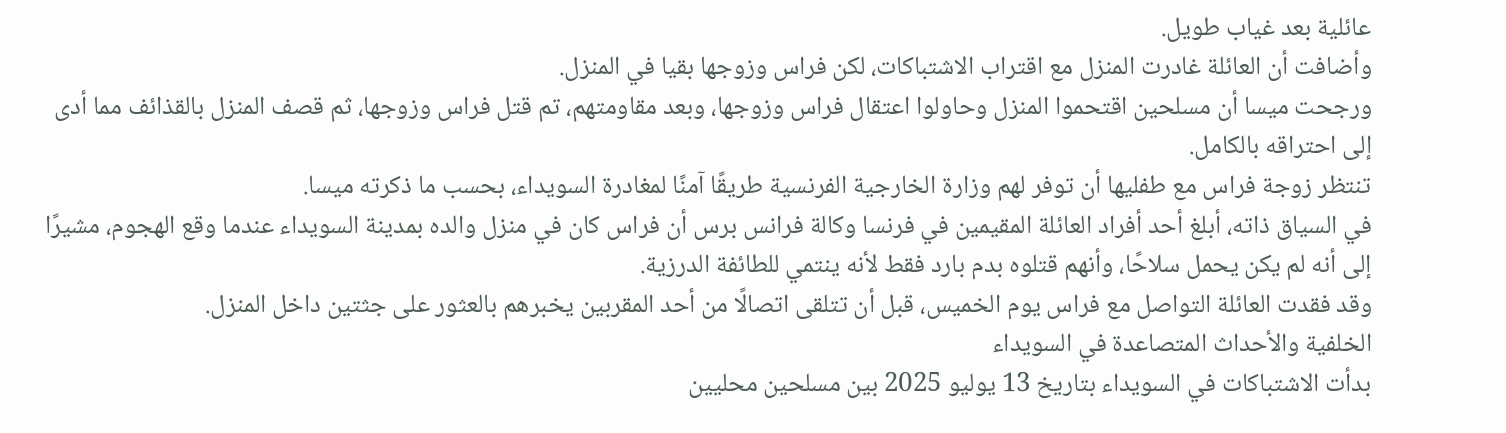عائلية بعد غياب طويل.
وأضافت أن العائلة غادرت المنزل مع اقتراب الاشتباكات، لكن فراس وزوجها بقيا في المنزل.
ورجحت ميسا أن مسلحين اقتحموا المنزل وحاولوا اعتقال فراس وزوجها، وبعد مقاومتهم، تم قتل فراس وزوجها، ثم قصف المنزل بالقذائف مما أدى إلى احتراقه بالكامل.
تنتظر زوجة فراس مع طفليها أن توفر لهم وزارة الخارجية الفرنسية طريقًا آمنًا لمغادرة السويداء، بحسب ما ذكرته ميسا.
في السياق ذاته، أبلغ أحد أفراد العائلة المقيمين في فرنسا وكالة فرانس برس أن فراس كان في منزل والده بمدينة السويداء عندما وقع الهجوم، مشيرًا إلى أنه لم يكن يحمل سلاحًا، وأنهم قتلوه بدم بارد فقط لأنه ينتمي للطائفة الدرزية.
وقد فقدت العائلة التواصل مع فراس يوم الخميس، قبل أن تتلقى اتصالًا من أحد المقربين يخبرهم بالعثور على جثتين داخل المنزل.
الخلفية والأحداث المتصاعدة في السويداء
بدأت الاشتباكات في السويداء بتاريخ 13 يوليو 2025 بين مسلحين محليين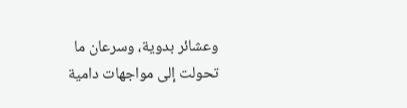وعشائر بدوية، وسرعان ما تحولت إلى مواجهات دامية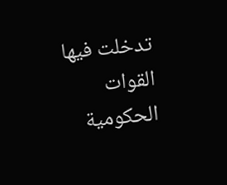تدخلت فيها القوات الحكومية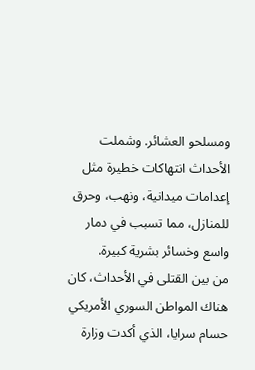ومسلحو العشائر. وشملت الأحداث انتهاكات خطيرة مثل إعدامات ميدانية، ونهب، وحرق للمنازل، مما تسبب في دمار واسع وخسائر بشرية كبيرة.
من بين القتلى في الأحداث، كان هناك المواطن السوري الأمريكي حسام سرايا، الذي أكدت وزارة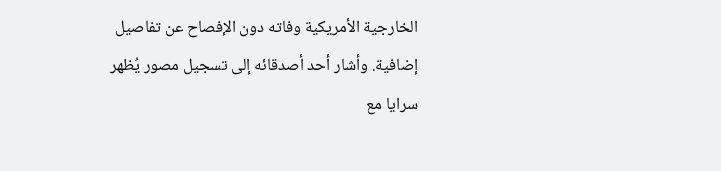الخارجية الأمريكية وفاته دون الإفصاح عن تفاصيل إضافية. وأشار أحد أصدقائه إلى تسجيل مصور يُظهر سرايا مع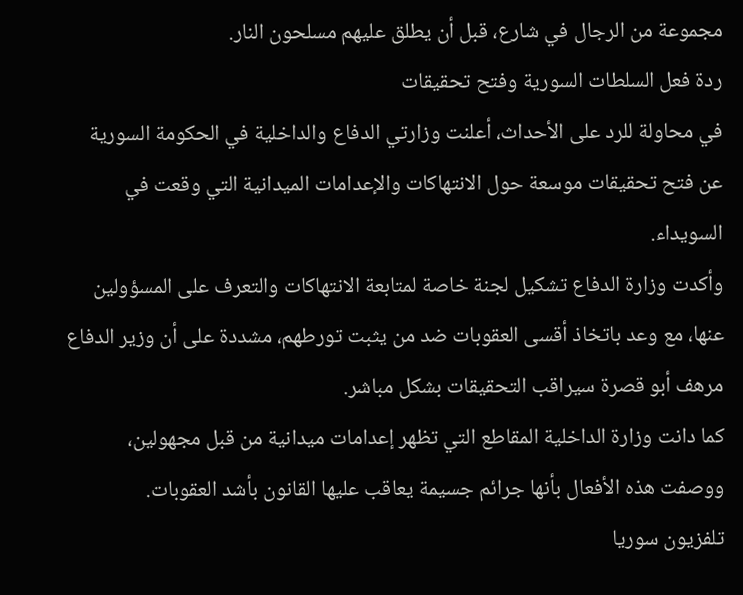مجموعة من الرجال في شارع، قبل أن يطلق عليهم مسلحون النار.
ردة فعل السلطات السورية وفتح تحقيقات
في محاولة للرد على الأحداث، أعلنت وزارتي الدفاع والداخلية في الحكومة السورية عن فتح تحقيقات موسعة حول الانتهاكات والإعدامات الميدانية التي وقعت في السويداء.
وأكدت وزارة الدفاع تشكيل لجنة خاصة لمتابعة الانتهاكات والتعرف على المسؤولين عنها، مع وعد باتخاذ أقسى العقوبات ضد من يثبت تورطهم، مشددة على أن وزير الدفاع مرهف أبو قصرة سيراقب التحقيقات بشكل مباشر.
كما دانت وزارة الداخلية المقاطع التي تظهر إعدامات ميدانية من قبل مجهولين، ووصفت هذه الأفعال بأنها جرائم جسيمة يعاقب عليها القانون بأشد العقوبات.
تلفزيون سوريا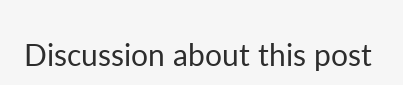Discussion about this post